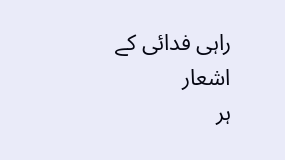راہی فدائی کے اشعار
ہر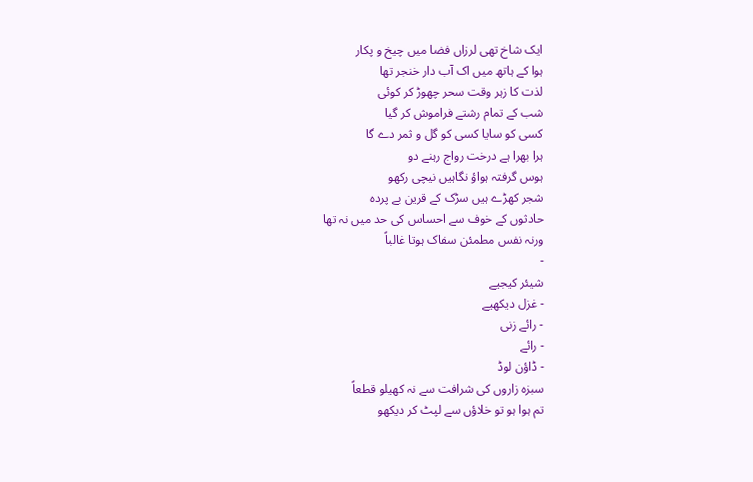ایک شاخ تھی لرزاں فضا میں چیخ و پکار
ہوا کے ہاتھ میں اک آب دار خنجر تھا
لذت کا زہر وقت سحر چھوڑ کر کوئی
شب کے تمام رشتے فراموش کر گیا
کسی کو سایا کسی کو گل و ثمر دے گا
ہرا بھرا ہے درخت رواج رہنے دو
ہوس گرفتہ ہواؤ نگاہیں نیچی رکھو
شجر کھڑے ہیں سڑک کے قرین بے پردہ
حادثوں کے خوف سے احساس کی حد میں نہ تھا
ورنہ نفس مطمئن سفاک ہوتا غالباً
-
شیئر کیجیے
- غزل دیکھیے
- رائے زنی
- رائے
- ڈاؤن لوڈ
سبزہ زاروں کی شرافت سے نہ کھیلو قطعاً
تم ہوا ہو تو خلاؤں سے لپٹ کر دیکھو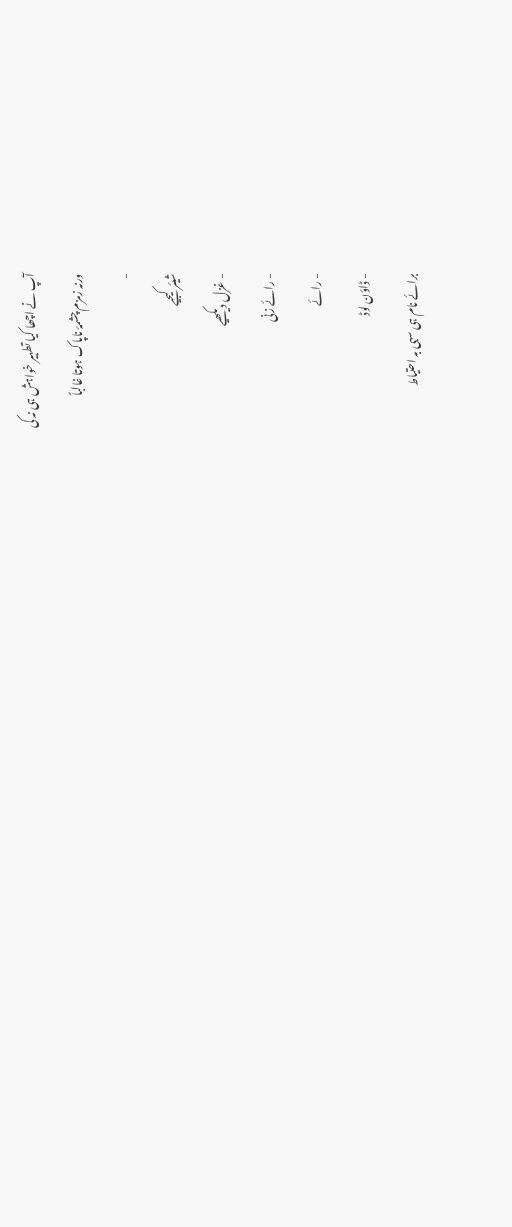آپ نے اچھا کیا تطہیر خواہش ہی نہ کی
ورنہ زمزم چشمۂ ناپاک ہوتا غالباً
-
شیئر کیجیے
- غزل دیکھیے
- رائے زنی
- رائے
- ڈاؤن لوڈ
برائے نام ہی سہی بہ احتیاط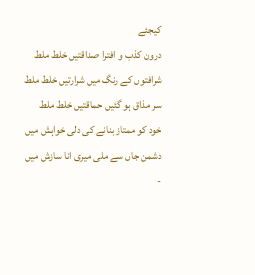کیجئے
درون کذب و افترا صداقتیں خلط ملط
شرافتوں کے رنگ میں شرارتیں خلط ملط
سر مذاق ہو گئیں حماقتیں خلط ملط
خود کو ممتاز بنانے کی دلی خواہش میں
دشمن جاں سے ملی میری انا سازش میں
-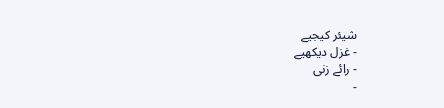شیئر کیجیے
- غزل دیکھیے
- رائے زنی
-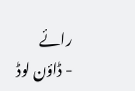رائے
- ڈاؤن لوڈ